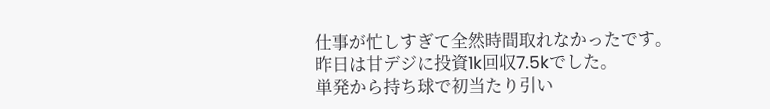仕事が忙しすぎて全然時間取れなかったです。
昨日は甘デジに投資1k回収7.5kでした。
単発から持ち球で初当たり引い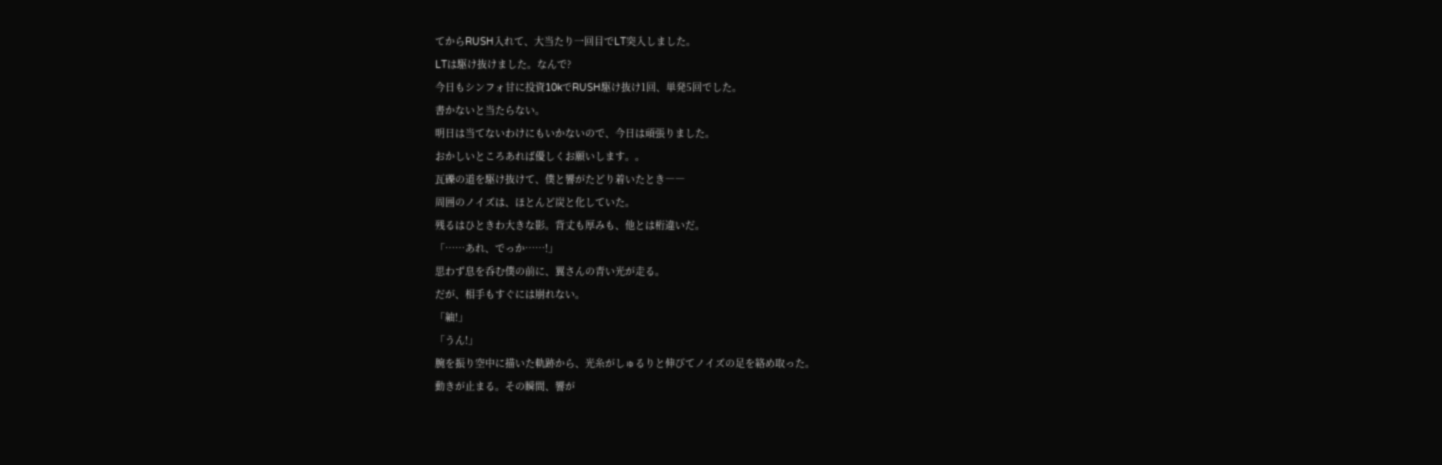てからRUSH入れて、大当たり一回目でLT突入しました。
LTは駆け抜けました。なんで?
今日もシンフォ甘に投資10kでRUSH駆け抜け1回、単発5回でした。
書かないと当たらない。
明日は当てないわけにもいかないので、今日は頑張りました。
おかしいところあれば優しくお願いします。。
瓦礫の道を駆け抜けて、僕と響がたどり着いたとき――
周囲のノイズは、ほとんど炭と化していた。
残るはひときわ大きな影。背丈も厚みも、他とは桁違いだ。
「……あれ、でっか……!」
思わず息を呑む僕の前に、翼さんの青い光が走る。
だが、相手もすぐには崩れない。
「紬!」
「うん!」
腕を振り空中に描いた軌跡から、光糸がしゅるりと伸びてノイズの足を絡め取った。
動きが止まる。その瞬間、響が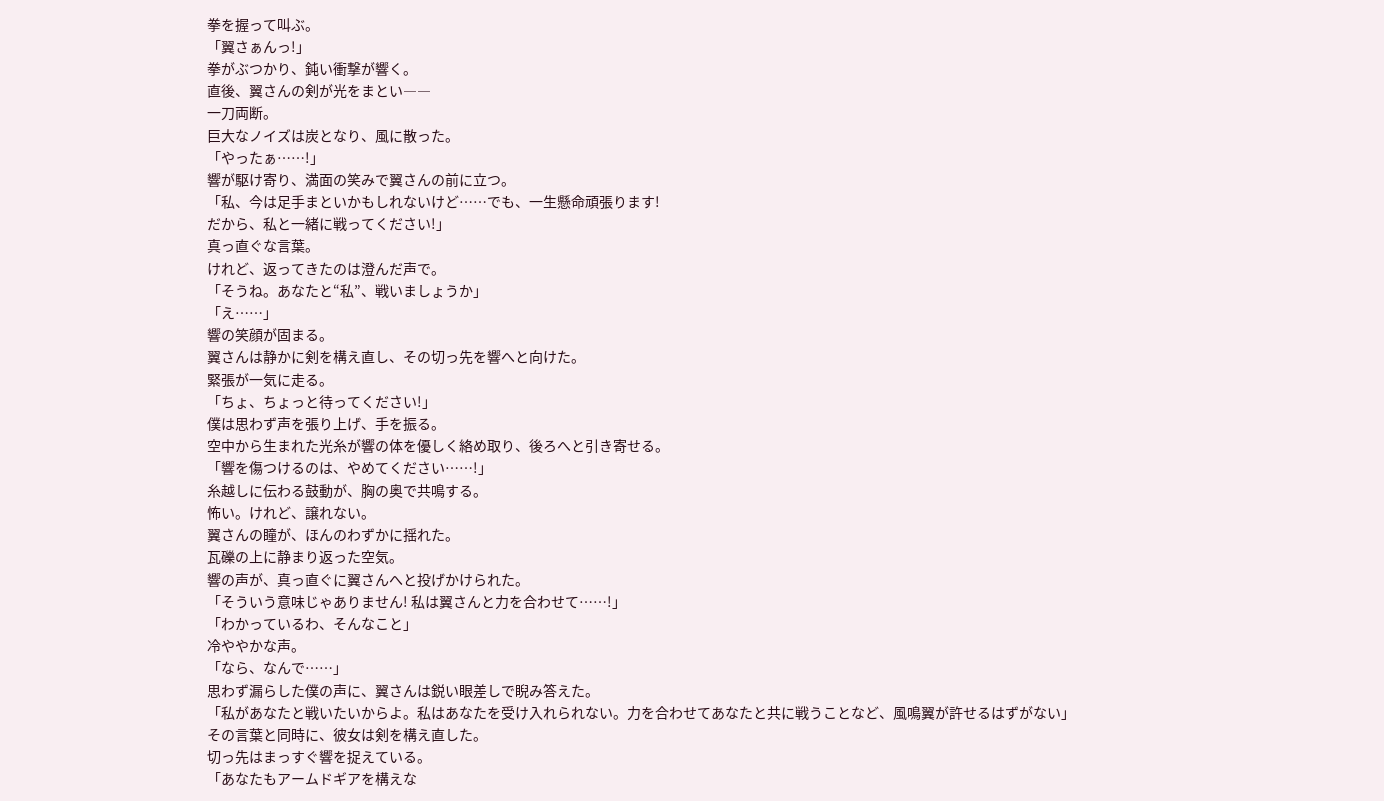拳を握って叫ぶ。
「翼さぁんっ!」
拳がぶつかり、鈍い衝撃が響く。
直後、翼さんの剣が光をまとい――
一刀両断。
巨大なノイズは炭となり、風に散った。
「やったぁ……!」
響が駆け寄り、満面の笑みで翼さんの前に立つ。
「私、今は足手まといかもしれないけど……でも、一生懸命頑張ります!
だから、私と一緒に戦ってください!」
真っ直ぐな言葉。
けれど、返ってきたのは澄んだ声で。
「そうね。あなたと“私”、戦いましょうか」
「え……」
響の笑顔が固まる。
翼さんは静かに剣を構え直し、その切っ先を響へと向けた。
緊張が一気に走る。
「ちょ、ちょっと待ってください!」
僕は思わず声を張り上げ、手を振る。
空中から生まれた光糸が響の体を優しく絡め取り、後ろへと引き寄せる。
「響を傷つけるのは、やめてください……!」
糸越しに伝わる鼓動が、胸の奥で共鳴する。
怖い。けれど、譲れない。
翼さんの瞳が、ほんのわずかに揺れた。
瓦礫の上に静まり返った空気。
響の声が、真っ直ぐに翼さんへと投げかけられた。
「そういう意味じゃありません! 私は翼さんと力を合わせて……!」
「わかっているわ、そんなこと」
冷ややかな声。
「なら、なんで……」
思わず漏らした僕の声に、翼さんは鋭い眼差しで睨み答えた。
「私があなたと戦いたいからよ。私はあなたを受け入れられない。力を合わせてあなたと共に戦うことなど、風鳴翼が許せるはずがない」
その言葉と同時に、彼女は剣を構え直した。
切っ先はまっすぐ響を捉えている。
「あなたもアームドギアを構えな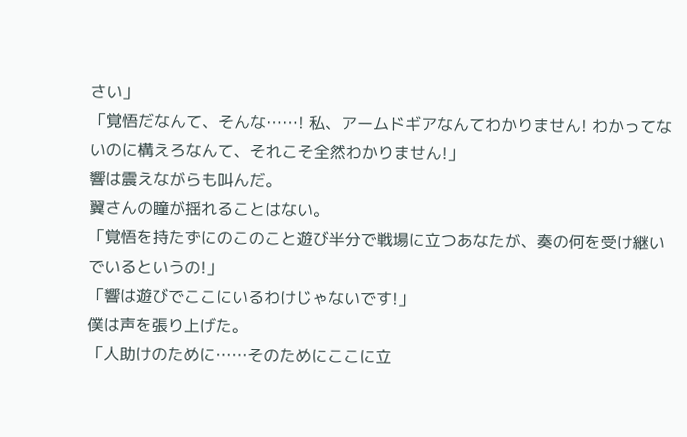さい」
「覚悟だなんて、そんな……! 私、アームドギアなんてわかりません! わかってないのに構えろなんて、それこそ全然わかりません!」
響は震えながらも叫んだ。
翼さんの瞳が揺れることはない。
「覚悟を持たずにのこのこと遊び半分で戦場に立つあなたが、奏の何を受け継いでいるというの!」
「響は遊びでここにいるわけじゃないです!」
僕は声を張り上げた。
「人助けのために……そのためにここに立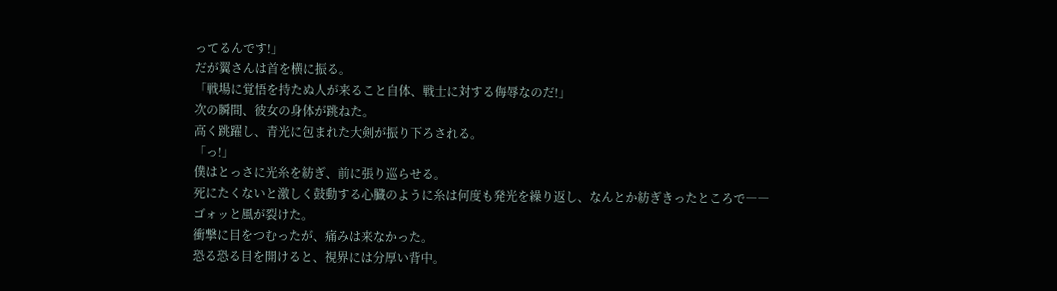ってるんです!」
だが翼さんは首を横に振る。
「戦場に覚悟を持たぬ人が来ること自体、戦士に対する侮辱なのだ!」
次の瞬間、彼女の身体が跳ねた。
高く跳躍し、青光に包まれた大剣が振り下ろされる。
「っ!」
僕はとっさに光糸を紡ぎ、前に張り巡らせる。
死にたくないと激しく鼓動する心臓のように糸は何度も発光を繰り返し、なんとか紡ぎきったところで――
ゴォッと風が裂けた。
衝撃に目をつむったが、痛みは来なかった。
恐る恐る目を開けると、視界には分厚い背中。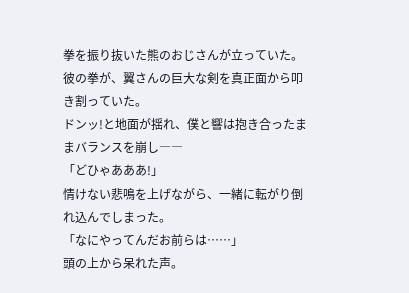拳を振り抜いた熊のおじさんが立っていた。
彼の拳が、翼さんの巨大な剣を真正面から叩き割っていた。
ドンッ!と地面が揺れ、僕と響は抱き合ったままバランスを崩し――
「どひゃあああ!」
情けない悲鳴を上げながら、一緒に転がり倒れ込んでしまった。
「なにやってんだお前らは……」
頭の上から呆れた声。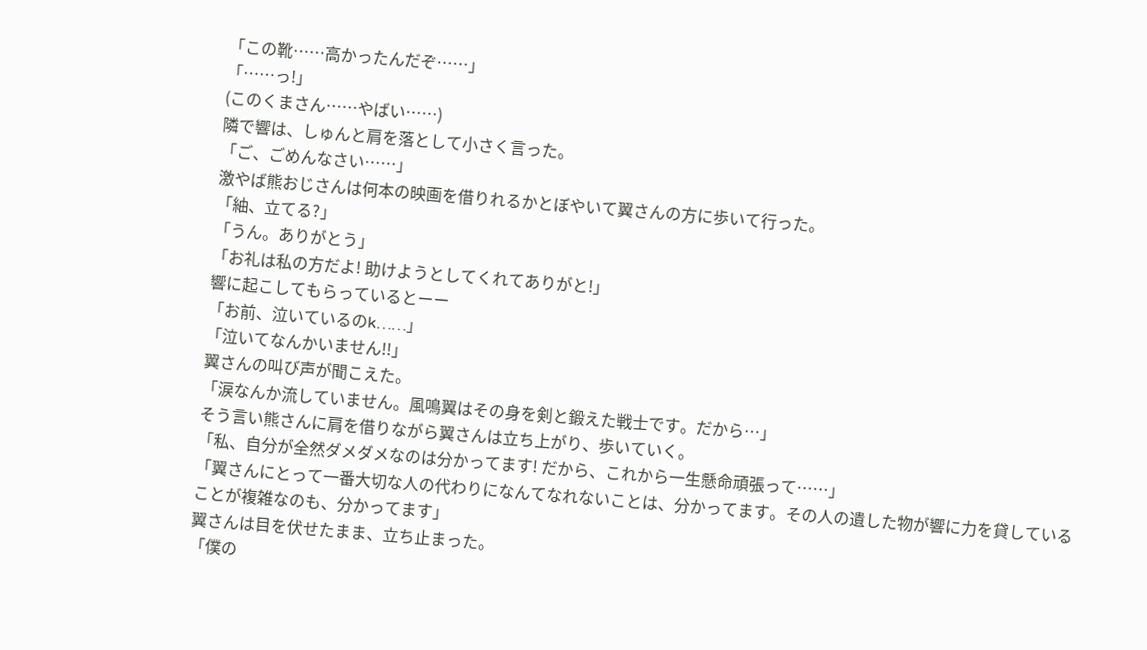「この靴……高かったんだぞ……」
「……っ!」
(このくまさん……やばい……)
隣で響は、しゅんと肩を落として小さく言った。
「ご、ごめんなさい……」
激やば熊おじさんは何本の映画を借りれるかとぼやいて翼さんの方に歩いて行った。
「紬、立てる?」
「うん。ありがとう」
「お礼は私の方だよ! 助けようとしてくれてありがと!」
響に起こしてもらっているとーー
「お前、泣いているのk……」
「泣いてなんかいません!!」
翼さんの叫び声が聞こえた。
「涙なんか流していません。風鳴翼はその身を剣と鍛えた戦士です。だから…」
そう言い熊さんに肩を借りながら翼さんは立ち上がり、歩いていく。
「私、自分が全然ダメダメなのは分かってます! だから、これから一生懸命頑張って……」
「翼さんにとって一番大切な人の代わりになんてなれないことは、分かってます。その人の遺した物が響に力を貸していることが複雑なのも、分かってます」
翼さんは目を伏せたまま、立ち止まった。
「僕の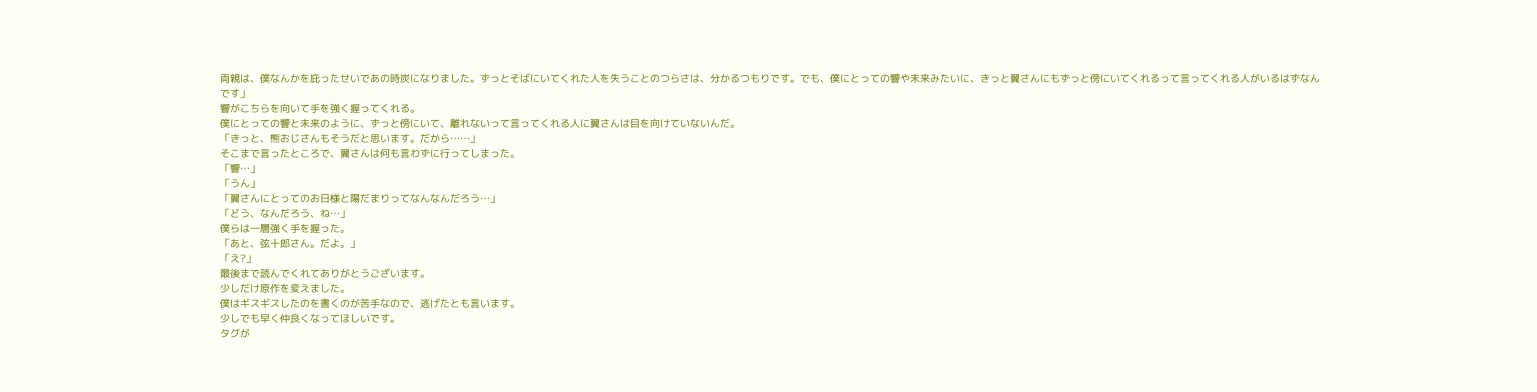両親は、僕なんかを庇ったせいであの時炭になりました。ずっとそばにいてくれた人を失うことのつらさは、分かるつもりです。でも、僕にとっての響や未来みたいに、きっと翼さんにもずっと傍にいてくれるって言ってくれる人がいるはずなんです」
響がこちらを向いて手を強く握ってくれる。
僕にとっての響と未来のように、ずっと傍にいて、離れないって言ってくれる人に翼さんは目を向けていないんだ。
「きっと、熊おじさんもそうだと思います。だから……」
そこまで言ったところで、翼さんは何も言わずに行ってしまった。
「響…」
「うん」
「翼さんにとってのお日様と陽だまりってなんなんだろう…」
「どう、なんだろう、ね…」
僕らは一層強く手を握った。
「あと、弦十郎さん。だよ。」
「え?」
最後まで読んでくれてありがとうございます。
少しだけ原作を変えました。
僕はギスギスしたのを書くのが苦手なので、逃げたとも言います。
少しでも早く仲良くなってほしいです。
タグが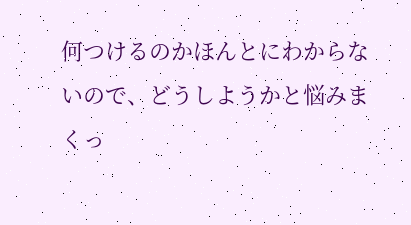何つけるのかほんとにわからないので、どうしようかと悩みまくっ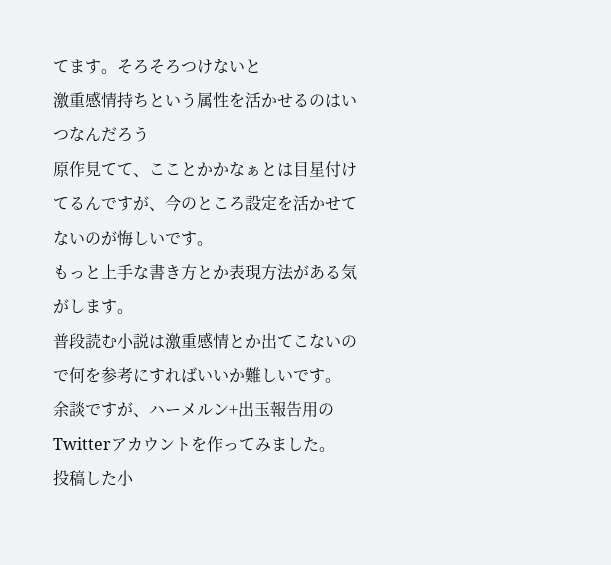てます。そろそろつけないと
激重感情持ちという属性を活かせるのはいつなんだろう
原作見てて、こことかかなぁとは目星付けてるんですが、今のところ設定を活かせてないのが悔しいです。
もっと上手な書き方とか表現方法がある気がします。
普段読む小説は激重感情とか出てこないので何を参考にすればいいか難しいです。
余談ですが、ハーメルン+出玉報告用のTwitterアカウントを作ってみました。
投稿した小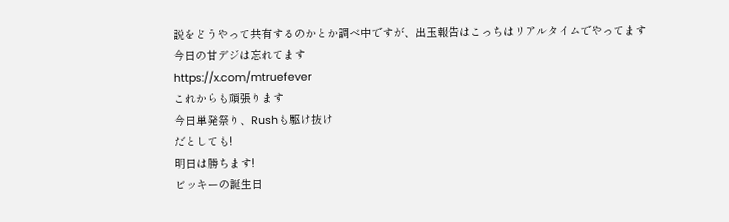説をどうやって共有するのかとか調べ中ですが、出玉報告はこっちはリアルタイムでやってます
今日の甘デジは忘れてます
https://x.com/mtruefever
これからも頑張ります
今日単発祭り、Rushも駆け抜け
だとしても!
明日は勝ちます!
ビッキーの誕生日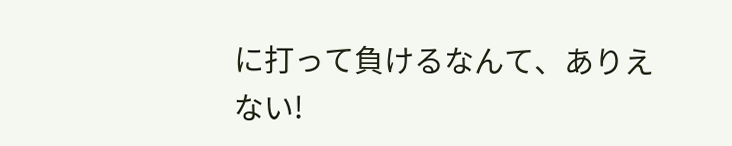に打って負けるなんて、ありえない!